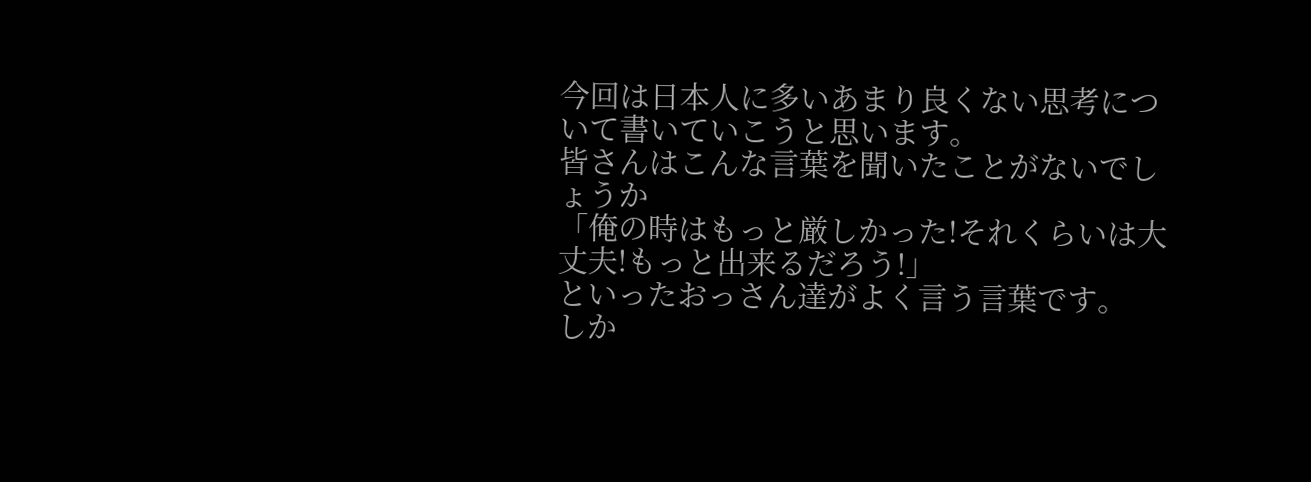今回は日本人に多いあまり良くない思考について書いていこうと思います。
皆さんはこんな言葉を聞いたことがないでしょうか
「俺の時はもっと厳しかった!それくらいは大丈夫!もっと出来るだろう!」
といったおっさん達がよく言う言葉です。
しか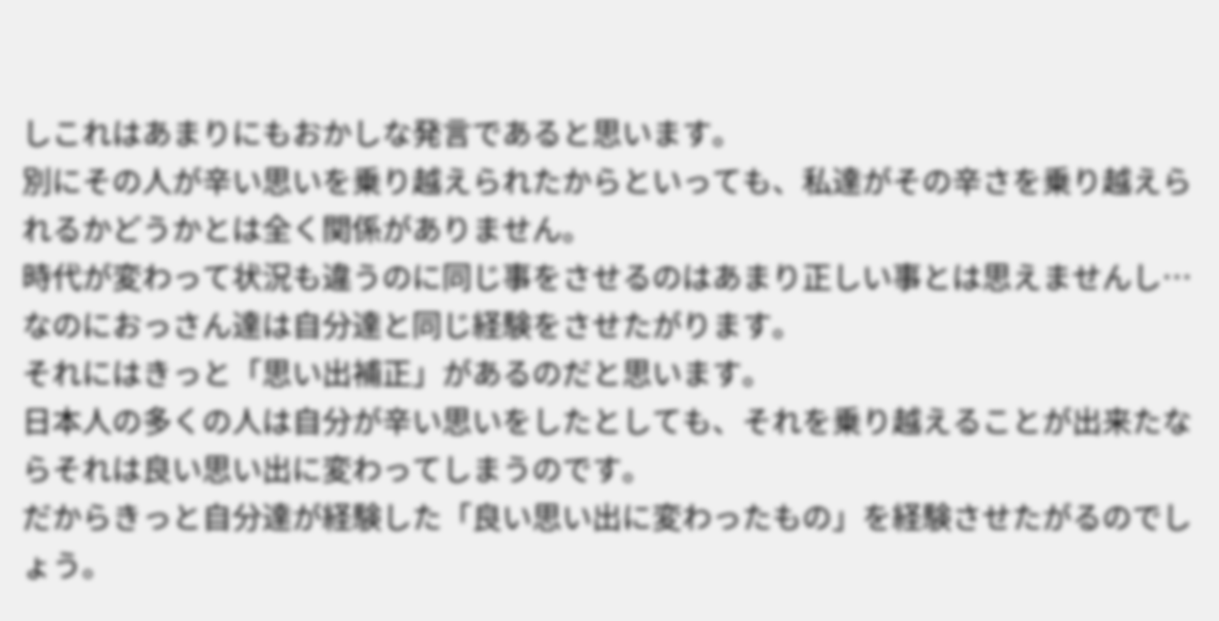しこれはあまりにもおかしな発言であると思います。
別にその人が辛い思いを乗り越えられたからといっても、私達がその辛さを乗り越えられるかどうかとは全く関係がありません。
時代が変わって状況も違うのに同じ事をさせるのはあまり正しい事とは思えませんし…
なのにおっさん達は自分達と同じ経験をさせたがります。
それにはきっと「思い出補正」があるのだと思います。
日本人の多くの人は自分が辛い思いをしたとしても、それを乗り越えることが出来たならそれは良い思い出に変わってしまうのです。
だからきっと自分達が経験した「良い思い出に変わったもの」を経験させたがるのでしょう。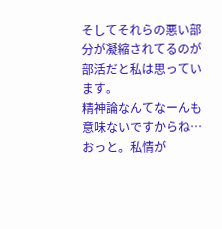そしてそれらの悪い部分が凝縮されてるのが部活だと私は思っています。
精神論なんてなーんも意味ないですからね…
おっと。私情が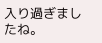入り過ぎましたね。